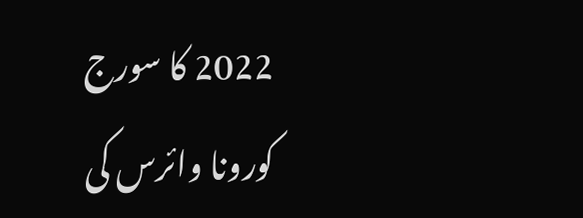2022 کا سورج کورونا وائرس کی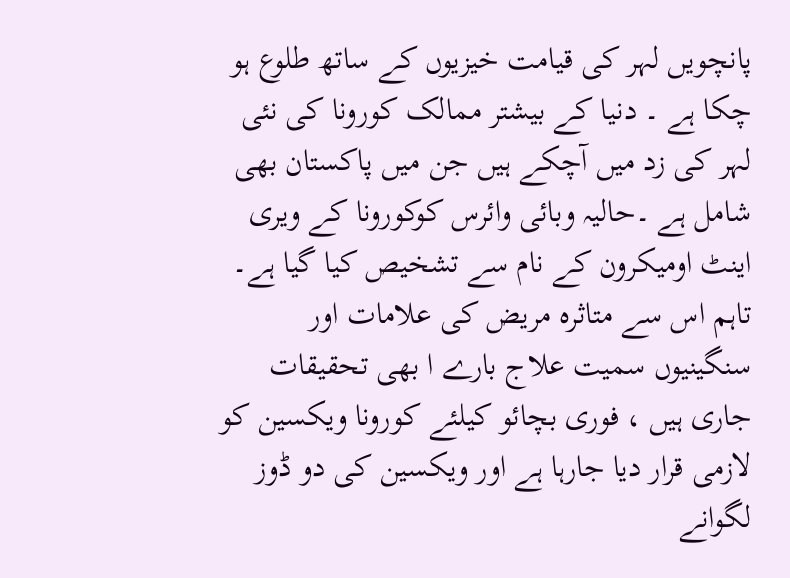پانچویں لہر کی قیامت خیزیوں کے ساتھ طلوع ہو چکا ہے ۔ دنیا کے بیشتر ممالک کورونا کی نئی لہر کی زد میں آچکے ہیں جن میں پاکستان بھی شامل ہے ۔حالیہ وبائی وائرس کوکورونا کے ویری اینٹ اومیکرون کے نام سے تشخیص کیا گیا ہے۔ تاہم اس سے متاثرہ مریض کی علامات اور سنگینیوں سمیت علاج بارے ا بھی تحقیقات جاری ہیں ، فوری بچائو کیلئے کورونا ویکسین کو لازمی قرار دیا جارہا ہے اور ویکسین کی دو ڈوز لگوانے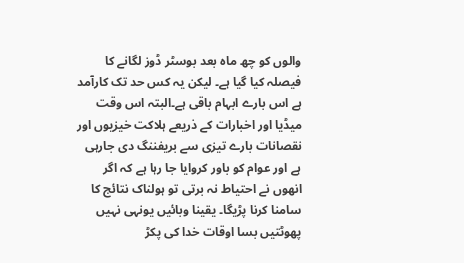والوں کو چھ ماہ بعد بوسٹر ڈوز لگانے کا فیصلہ کیا گیا ہے۔ لیکن یہ کس حد تک کارآمد ہے اس بارے ابہام باقی ہے۔البتہ اس وقت میڈیا اور اخبارات کے ذریعے ہلاکت خیزیوں اور نقصانات بارے تیزی سے بریفننگ دی جارہی ہے اور عوام کو باور کروایا جا رہا ہے کہ اگر انھوں نے احتیاط نہ برتی تو ہولناک نتائج کا سامنا کرنا پڑیگا۔ یقینا وبائیں یونہی نہیں پھوٹتیں بسا اوقات خدا کی پکڑ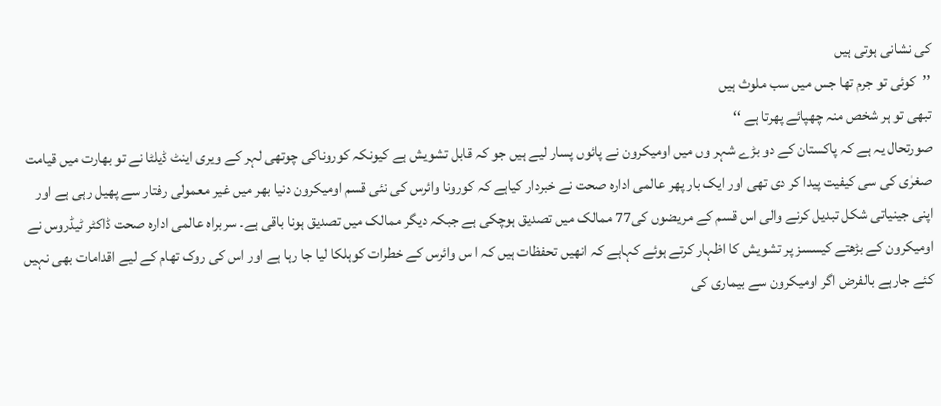کی نشانی ہوتی ہیں
’’کوئی تو جرم تھا جس میں سب ملوث ہیں
تبھی تو ہر شخص منہ چھپائے پھرتا ہے ‘‘
صورتحال یہ ہے کہ پاکستان کے دو بڑے شہر وں میں اومیکرون نے پائوں پسار لیے ہیں جو کہ قابل تشویش ہے کیونکہ کوروناکی چوتھی لہر کے ویری اینٹ ڈیلٹا نے تو بھارت میں قیامت صغرٰی کی سی کیفیت پیدا کر دی تھی اور ایک بار پھر عالمی ادارہ صحت نے خبردار کیاہے کہ کورونا وائرس کی نئی قسم اومیکرون دنیا بھر میں غیر معمولی رفتار سے پھیل رہی ہے اور اپنی جینیاتی شکل تبدیل کرنے والی اس قسم کے مریضوں کی77 ممالک میں تصدیق ہوچکی ہے جبکہ دیگر ممالک میں تصدیق ہونا باقی ہے۔ سربراہ عالمی ادارہ صحت ڈاکٹر ٹیڈروس نے اومیکرون کے بڑھتے کیسسز پر تشویش کا اظہار کرتے ہوئے کہاہے کہ انھیں تحفظات ہیں کہ ا س وائرس کے خطرات کوہلکا لیا جا رہا ہے اور اس کی روک تھام کے لیے اقدامات بھی نہیں کئے جارہے بالفرض اگر اومیکرون سے بیماری کی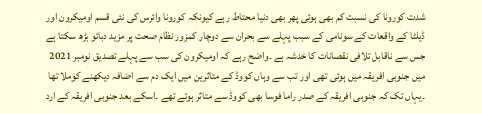شدت کورونا کی نسبت کم بھی ہوئی پھر بھی دنیا محتاط رہے کیونکہ کورونا وائرس کی نئی قسم اومیکرون اور ڈیلٹا کے واقعات کے سونامی کے سبب پہلے سے بحران سے دوچار کمزور نظام صحت پر مزید دبائو بڑھ سکتا ہے جس سے ناقابل تلافی نقصانات کا خدشہ ہے ۔واضح رہے کہ اومیکرون کی سب سے پہلے تصدیق نومبر 2021 میں جنوبی افریقہ میں ہوئی تھی اور تب سے وہاں کووڈ کے متاثرین میں ایک دم سے اضافہ دیکھنے کوملا تھا ۔یہاں تک کہ جنوبی افریقہ کے صدر راما فوسا بھی کووڈ سے متاثر ہوئے تھے ۔اسکے بعد جنوبی افریقہ کے ارد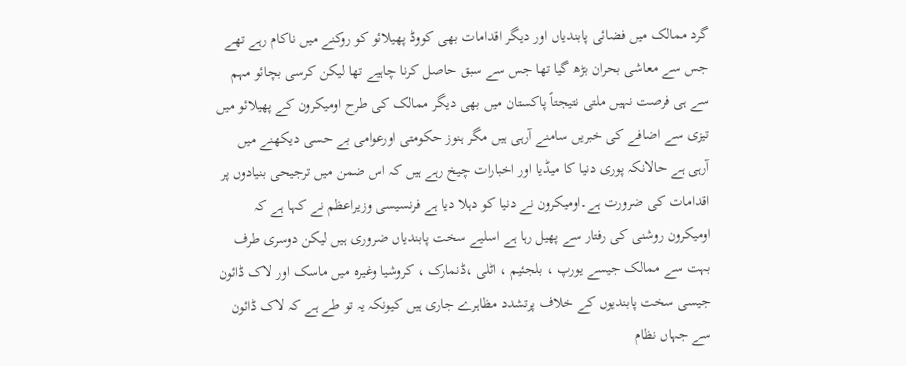گرد ممالک میں فضائی پابندیاں اور دیگر اقدامات بھی کووڈ پھیلائو کو روکنے میں ناکام رہے تھے جس سے معاشی بحران بڑھ گیا تھا جس سے سبق حاصل کرنا چاہیے تھا لیکن کرسی بچائو مہم سے ہی فرصت نہیں ملتی نتیجتاً پاکستان میں بھی دیگر ممالک کی طرح اومیکرون کے پھیلائو میں تیزی سے اضافے کی خبریں سامنے آرہی ہیں مگر ہنوز حکومتی اورعوامی بے حسی دیکھنے میں آرہی ہے حالانکہ پوری دنیا کا میڈیا اور اخبارات چیخ رہے ہیں کہ اس ضمن میں ترجیحی بنیادوں پر اقدامات کی ضرورت ہے۔اومیکرون نے دنیا کو دہلا دیا ہے فرنسیسی وزیراعظم نے کہا ہے کہ اومیکرون روشنی کی رفتار سے پھیل رہا ہے اسلیے سخت پابندیاں ضروری ہیں لیکن دوسری طرف بہت سے ممالک جیسے یورپ ، بلجئیم ، اٹلی ،ڈنمارک ، کروشیا وغیرہ میں ماسک اور لاک ڈائون جیسی سخت پابندیوں کے خلاف پرتشدد مظاہرے جاری ہیں کیونکہ یہ تو طے ہے کہ لاک ڈائون سے جہاں نظام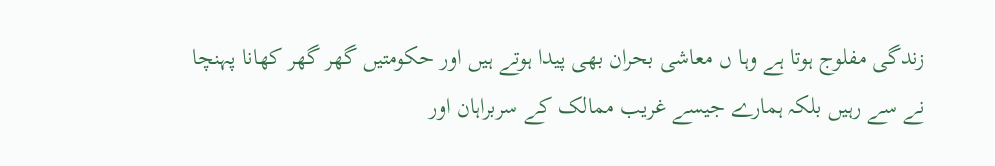زندگی مفلوج ہوتا ہے وہا ں معاشی بحران بھی پیدا ہوتے ہیں اور حکومتیں گھر گھر کھانا پہنچا نے سے رہیں بلکہ ہمارے جیسے غریب ممالک کے سربراہان اور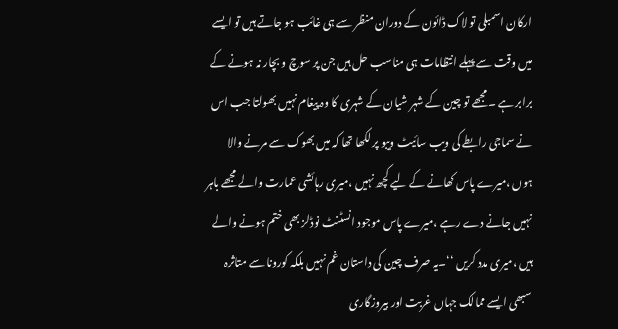ارکان اسمبلی تو لاک ڈائون کے دوران منظر سے ہی غائب ہو جاتے ہیں تو ایسے میں وقت سے پہلے انتظامات ہی مناسب حل ہیں جن پر سوچ و بچار نہ ہونے کے برابر ہے ۔مجھے تو چین کے شہر شیان کے شہری کا وہ پیغام نہیں بھولتا جب اس نے سماجی رابطے کی ویب سائیٹ ویبو پر لکھا تھا کہ میں بھوک سے مرنے والا ہوں ،میرے پاس کھانے کے لیے کچھ نہیں ،میری رہائشی عمارت والے مجھے باہر نہیں جانے دے رہے ،میرے پاس موجود انسٹنٹ نوڈلز بھی ختم ہونے والے ہیں ،میری مدد کریں ‘‘۔یہ صرف چین کی داستان غم نہیں بلکہ کورونا سے متاثرہ سبھی ایسے ممالک جہاں غربت اور بیروزگاری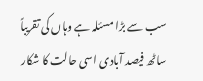سب سے بڑا مسئلہ ہے وہاں کی تقریباً ساٹھ فیصد آبادی اسی حالت کا شکار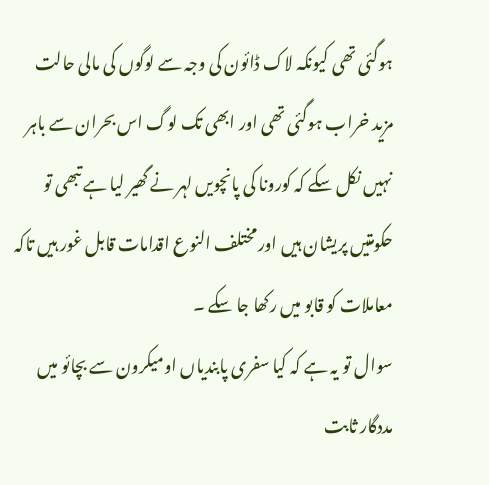ہوگئی تھی کیونکہ لاک ڈائون کی وجہ سے لوگوں کی مالی حالت مزید خراب ہوگئی تھی اور ابھی تک لوگ اس بحران سے باہر نہیں نکل سکے کہ کورونا کی پانچویں لہر نے گھیر لیا ہے تبھی تو حکومتیں پریشان ہیں اور مختلف النوع اقدامات قابل غور ہیں تاکہ معاملات کو قابو میں رکھا جا سکے ۔
سوال تو یہ ہے کہ کیا سفری پابندیاں اومیکرون سے بچائو میں مددگار ثابت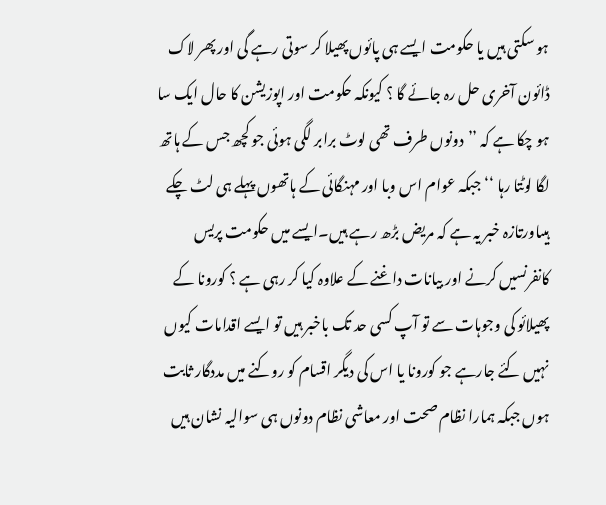ہو سکتی ہیں یا حکومت ایسے ہی پائوں پھیلا کر سوتی رہے گی اور پھر لاک ڈائون آخری حل رہ جائے گا ؟ کیونکہ حکومت اور اپوزیشن کا حال ایک سا ہو چکا ہے کہ ’’دونوں طرف تھی لوٹ برابر لگی ہوئی جو کچھ جس کے ہاتھ لگا لوٹتا رہا ‘‘جبکہ عوام اس وبا اور مہنگائی کے ہاتھوں پہلے ہی لٹ چکے ہیںاورتازہ خبر یہ ہے کہ مریض بڑھ رہے ہیں۔ایسے میں حکومت پریس کانفرنسیں کرنے اور بیانات داغنے کے علاوہ کیا کر رہی ہے ؟ کورونا کے پھیلائو کی وجوہات سے تو آپ کسی حد تک باخبر ہیں تو ایسے اقدامات کیوں نہیں کئے جارہے جو کورونا یا اس کی دیگر اقسام کو روکنے میں مددگار ثابت ہوں جبکہ ہمارا نظام صحت اور معاشی نظام دونوں ہی سوالیہ نشان ہیں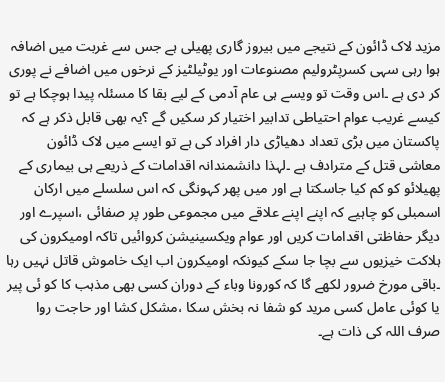مزید لاک ڈائون کے نتیجے میں بیروز گاری پھیلی ہے جس سے غربت میں اضافہ ہوا رہی سہی کسرپٹرولیم مصنوعات اور یوٹیلٹیز کے نرخوں میں اضافے نے پوری کر دی ہے ۔اس وقت تو ویسے ہی عام آدمی کے لیے بقا کا مسئلہ پیدا ہوچکا ہے تو کیسے غریب عوام احتیاطی تدابیر اختیار کر سکیں گے ؟یہ بھی قابل ذکر ہے کہ پاکستان میں بڑی تعداد دھیاڑی دار افراد کی ہے تو ایسے میں لاک ڈائون معاشی قتل کے مترادف ہے ۔لہذا دانشمندانہ اقدامات کے ذریعے ہی بیماری کے پھیلائو کو کم کیا جاسکتا ہے اور میں پھر کہونگی کہ اس سلسلے میں ارکان اسمبلی کو چاہیے کہ اپنے اپنے علاقے میں مجموعی طور پر صفائی ،اسپرے اور دیگر حفاظتی اقدامات کریں اور عوام ویکسینیشن کروائیں تاکہ اومیکرون کی ہلاکت خیزیوں سے بچا جا سکے کیونکہ اومیکرون اب ایک خاموش قاتل نہیں رہا ۔باقی مورخ ضرور لکھے گا کہ کورونا وباء کے دوران کسی بھی مذہب کا کو ئی پیر یا کوئی عامل کسی مرید کو شفا نہ بخش سکا ،مشکل کشا اور حاجت روا صرف اللہ کی ذات ہے۔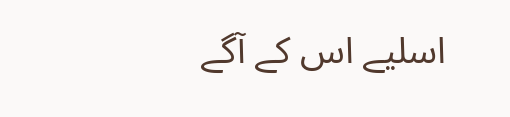اسلیے اس کے آگے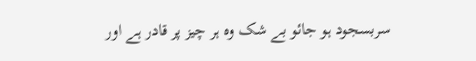سربسجود ہو جائو بے شک وہ ہر چیز پر قادر ہے اور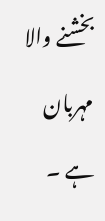بخشنے والا مہربان ہے ۔